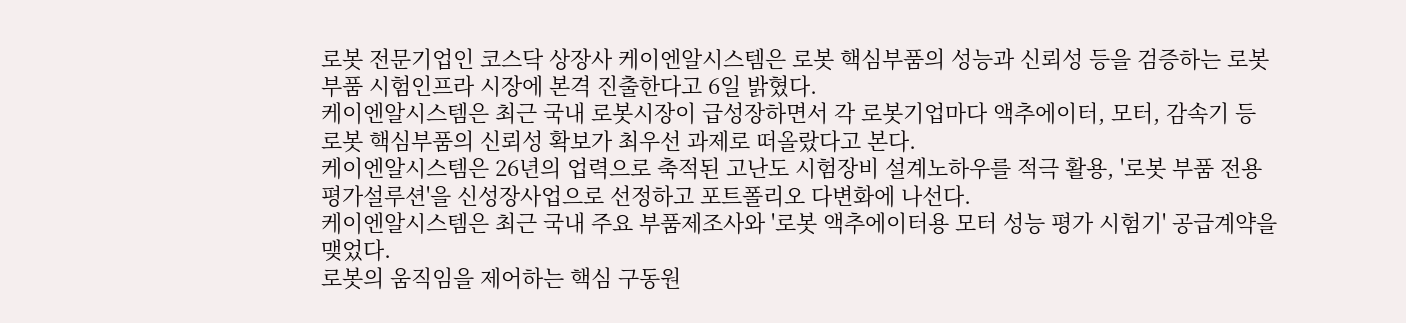로봇 전문기업인 코스닥 상장사 케이엔알시스템은 로봇 핵심부품의 성능과 신뢰성 등을 검증하는 로봇 부품 시험인프라 시장에 본격 진출한다고 6일 밝혔다.
케이엔알시스템은 최근 국내 로봇시장이 급성장하면서 각 로봇기업마다 액추에이터, 모터, 감속기 등 로봇 핵심부품의 신뢰성 확보가 최우선 과제로 떠올랐다고 본다.
케이엔알시스템은 26년의 업력으로 축적된 고난도 시험장비 설계노하우를 적극 활용, '로봇 부품 전용 평가설루션'을 신성장사업으로 선정하고 포트폴리오 다변화에 나선다.
케이엔알시스템은 최근 국내 주요 부품제조사와 '로봇 액추에이터용 모터 성능 평가 시험기' 공급계약을 맺었다.
로봇의 움직임을 제어하는 핵심 구동원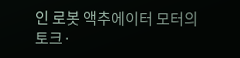인 로봇 액추에이터 모터의 토크·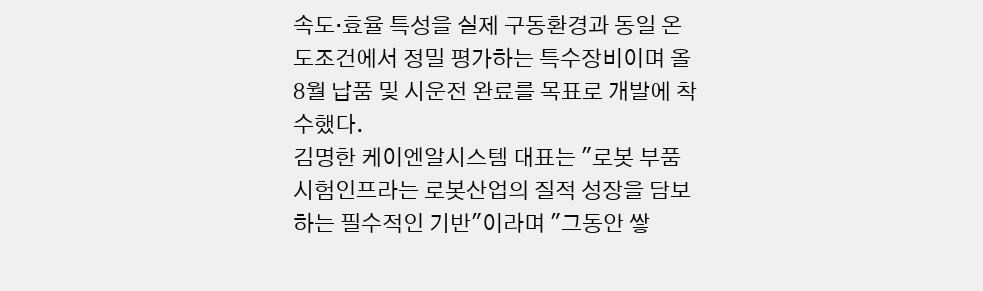속도·효율 특성을 실제 구동환경과 동일 온도조건에서 정밀 평가하는 특수장비이며 올 8월 납품 및 시운전 완료를 목표로 개발에 착수했다.
김명한 케이엔알시스템 대표는 "로봇 부품 시험인프라는 로봇산업의 질적 성장을 담보하는 필수적인 기반"이라며 "그동안 쌓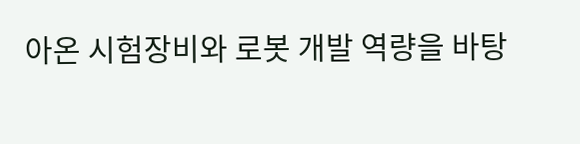아온 시험장비와 로봇 개발 역량을 바탕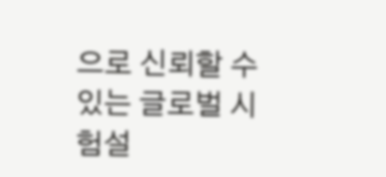으로 신뢰할 수 있는 글로벌 시험설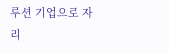루션 기업으로 자리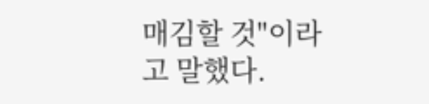매김할 것"이라고 말했다.